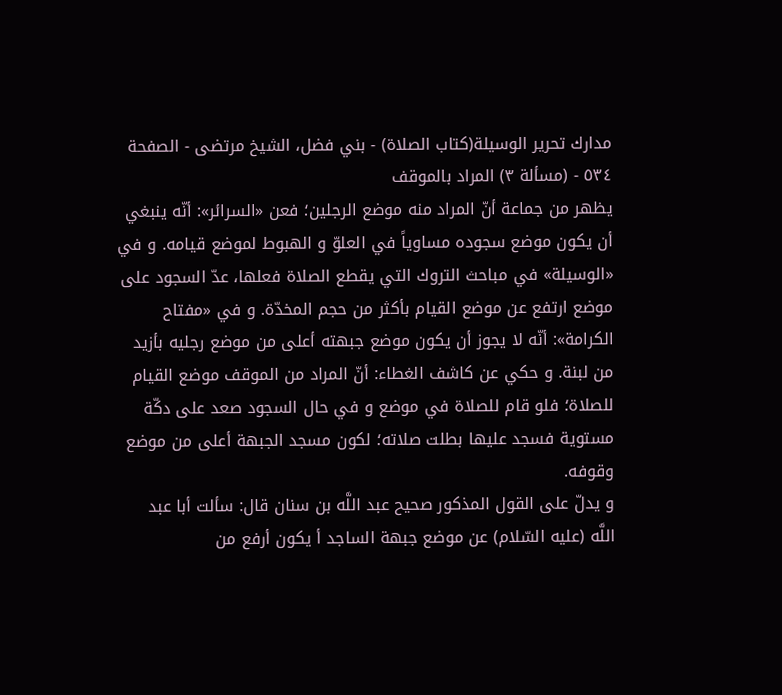مدارك تحرير الوسيلة(كتاب الصلاة) - بني فضل، الشيخ مرتضى - الصفحة ٥٣٤ - (مسألة ٣) المراد بالموقف
يظهر من جماعة أنّ المراد منه موضع الرجلين؛ فعن «السرائر»: أنّه ينبغي أن يكون موضع سجوده مساوياً في العلوّ و الهبوط لموضع قيامه. و في «الوسيلة» في مباحث التروك التي يقطع الصلاة فعلها، عدّ السجود على موضع ارتفع عن موضع القيام بأكثر من حجم المخدّة. و في «مفتاح الكرامة»: أنّه لا يجوز أن يكون موضع جبهته أعلى من موضع رجليه بأزيد من لبنة. و حكي عن كاشف الغطاء: أنّ المراد من الموقف موضع القيام للصلاة؛ فلو قام للصلاة في موضع و في حال السجود صعد على دكّة مستوية فسجد عليها بطلت صلاته؛ لكون مسجد الجبهة أعلى من موضع وقوفه.
و يدلّ على القول المذكور صحيح عبد اللَّه بن سنان قال: سألت أبا عبد اللَّه (عليه السّلام) عن موضع جبهة الساجد أ يكون أرفع من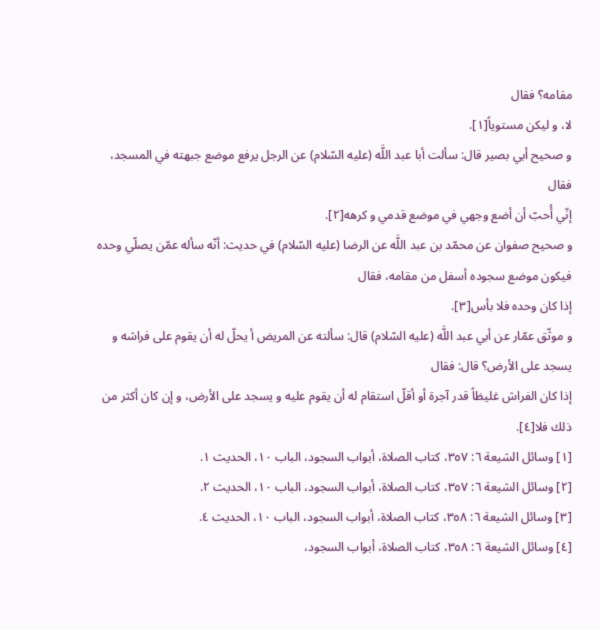مقامه؟ فقال
لا، و ليكن مستوياً[١].
و صحيح أبي بصير قال: سألت أبا عبد اللَّه (عليه السّلام) عن الرجل يرفع موضع جبهته في المسجد، فقال
إنّي أُحبّ أن أضع وجهي في موضع قدمي و كرهه[٢].
و صحيح صفوان عن محمّد بن عبد اللَّه عن الرضا (عليه السّلام) في حديث: أنّه سأله عمّن يصلّي وحده فيكون موضع سجوده أسفل من مقامه، فقال
إذا كان وحده فلا بأس[٣].
و موثّق عمّار عن أبي عبد اللَّه (عليه السّلام) قال: سألته عن المريض أ يحلّ له أن يقوم على فراشه و يسجد على الأرض؟ قال: فقال
إذا كان الفراش غليظاً قدر آجرة أو أقلّ استقام له أن يقوم عليه و يسجد على الأرض، و إن كان أكثر من ذلك فلا[٤].
[١] وسائل الشيعة ٦: ٣٥٧، كتاب الصلاة، أبواب السجود، الباب ١٠، الحديث ١.
[٢] وسائل الشيعة ٦: ٣٥٧، كتاب الصلاة، أبواب السجود، الباب ١٠، الحديث ٢.
[٣] وسائل الشيعة ٦: ٣٥٨، كتاب الصلاة، أبواب السجود، الباب ١٠، الحديث ٤.
[٤] وسائل الشيعة ٦: ٣٥٨، كتاب الصلاة، أبواب السجود،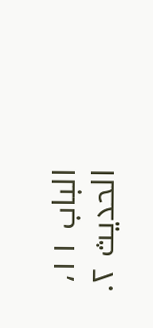الباب ١١، الحديث ٢.